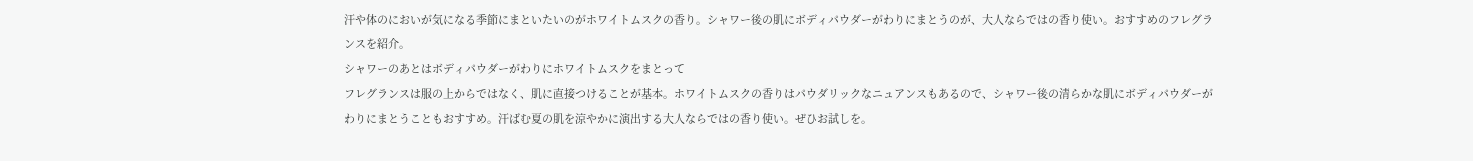汗や体のにおいが気になる季節にまといたいのがホワイトムスクの香り。シャワー後の肌にボディパウダーがわりにまとうのが、大人ならではの香り使い。おすすめのフレグランスを紹介。
シャワーのあとはボディパウダーがわりにホワイトムスクをまとって
フレグランスは服の上からではなく、肌に直接つけることが基本。ホワイトムスクの香りはパウダリックなニュアンスもあるので、シャワー後の清らかな肌にボディパウダーがわりにまとうこともおすすめ。汗ばむ夏の肌を涼やかに演出する大人ならではの香り使い。ぜひお試しを。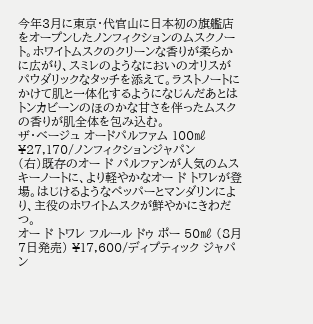今年3月に東京・代官山に日本初の旗艦店をオープンしたノンフィクションのムスクノート。ホワイトムスクのクリーンな香りが柔らかに広がり、スミレのようなにおいのオリスがパウダリックなタッチを添えて。ラストノートにかけて肌と一体化するようになじんだあとはトンカビーンのほのかな甘さを伴ったムスクの香りが肌全体を包み込む。
ザ・ベージュ オードパルファム 100㎖ ¥27,170/ノンフィクションジャパン
(右)既存のオー ド パルファンが人気のムスキーノートに、より軽やかなオー ド トワレが登場。はじけるようなペッパーとマンダリンにより、主役のホワイトムスクが鮮やかにきわだつ。
オー ド トワレ フルール ドゥ ポー 50㎖ (8月7日発売) ¥17,600/ディプティック ジャパン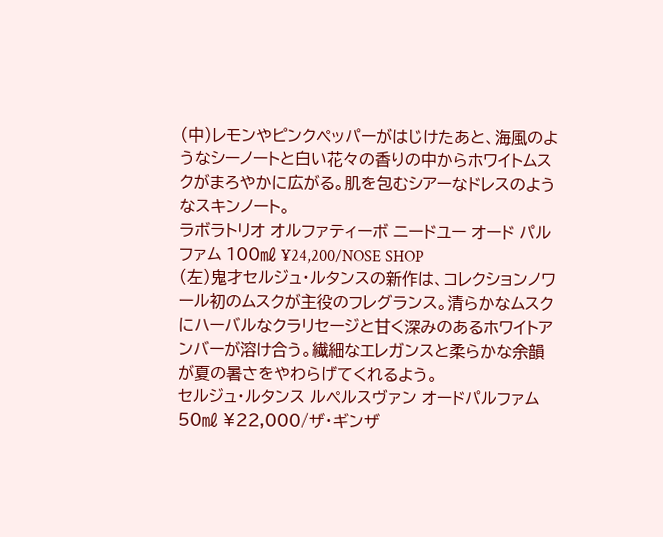(中)レモンやピンクペッパーがはじけたあと、海風のようなシーノートと白い花々の香りの中からホワイトムスクがまろやかに広がる。肌を包むシアーなドレスのようなスキンノート。
ラボラトリオ オルファティーボ ニードユー オード パルファム 100㎖ ¥24,200/NOSE SHOP
(左)鬼才セルジュ・ルタンスの新作は、コレクションノワール初のムスクが主役のフレグランス。清らかなムスクにハーバルなクラリセージと甘く深みのあるホワイトアンバーが溶け合う。繊細なエレガンスと柔らかな余韻が夏の暑さをやわらげてくれるよう。
セルジュ・ルタンス ルペルスヴァン オードパルファム 50㎖ ¥22,000/ザ・ギンザ